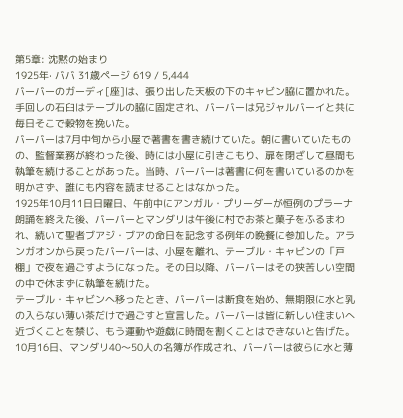第5章: 沈黙の始まり
1925年· ババ 31歳ページ 619 / 5,444
バーバーのガーディ[座]は、張り出した天板の下のキャビン脇に置かれた。手回しの石臼はテーブルの脇に固定され、バーバーは兄ジャルバーイと共に毎日そこで穀物を挽いた。
バーバーは7月中旬から小屋で著書を書き続けていた。朝に書いていたものの、監督業務が終わった後、時には小屋に引きこもり、扉を閉ざして昼間も執筆を続けることがあった。当時、バーバーは著書に何を書いているのかを明かさず、誰にも内容を読ませることはなかった。
1925年10月11日日曜日、午前中にアンガル・プリーダーが恒例のプラーナ朗誦を終えた後、バーバーとマンダリは午後に村でお茶と菓子をふるまわれ、続いて聖者ブアジ・ブアの命日を記念する例年の晩餐に参加した。アランガオンから戻ったバーバーは、小屋を離れ、テーブル・キャビンの「戸棚」で夜を過ごすようになった。その日以降、バーバーはその狭苦しい空間の中で休まずに執筆を続けた。
テーブル・キャビンへ移ったとき、バーバーは断食を始め、無期限に水と乳の入らない薄い茶だけで過ごすと宣言した。バーバーは皆に新しい住まいへ近づくことを禁じ、もう運動や遊戯に時間を割くことはできないと告げた。
10月16日、マンダリ40〜50人の名簿が作成され、バーバーは彼らに水と薄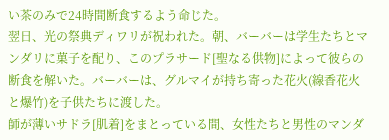い茶のみで24時間断食するよう命じた。
翌日、光の祭典ディワリが祝われた。朝、バーバーは学生たちとマンダリに菓子を配り、このプラサード[聖なる供物]によって彼らの断食を解いた。バーバーは、グルマイが持ち寄った花火(線香花火と爆竹)を子供たちに渡した。
師が薄いサドラ[肌着]をまとっている間、女性たちと男性のマンダ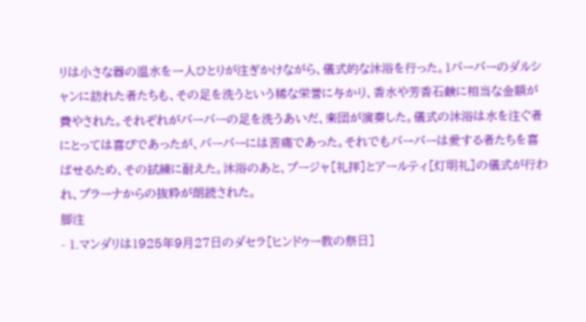リは小さな器の温水を一人ひとりが注ぎかけながら、儀式的な沐浴を行った。1バーバーのダルシャンに訪れた者たちも、その足を洗うという稀な栄誉に与かり、香水や芳香石鹸に相当な金額が費やされた。それぞれがバーバーの足を洗うあいだ、楽団が演奏した。儀式の沐浴は水を注ぐ者にとっては喜びであったが、バーバーには苦痛であった。それでもバーバーは愛する者たちを喜ばせるため、その試練に耐えた。沐浴のあと、プージャ[礼拝]とアールティ[灯明礼]の儀式が行われ、プラーナからの抜粋が朗読された。
脚注
- 1.マンダリは1925年9月27日のダセラ[ヒンドゥー教の祭日]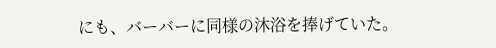にも、バーバーに同様の沐浴を捧げていた。